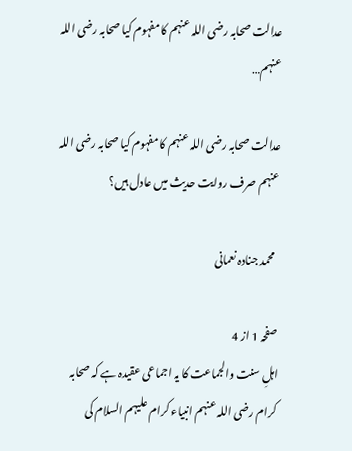عدالت صحابہ رضی اللہ عنہم کا مفہوم کیا صحابہ رضی اللہ عنہم…

عدالت صحابہ رضی اللہ عنہم کا مفہوم کیا صحابہ رضی اللہ عنہم صرف روایت حدیث میں عادل ہیں؟

  محمد جنادہ نعمانی

صفحہ 1 از 4
اہلِ سنت والجماعت کا یہ اجماعی عقیدہ ہے کہ صحابہ کرام رضی اللہ عنہم انبیاء کرام علیہم السلام کی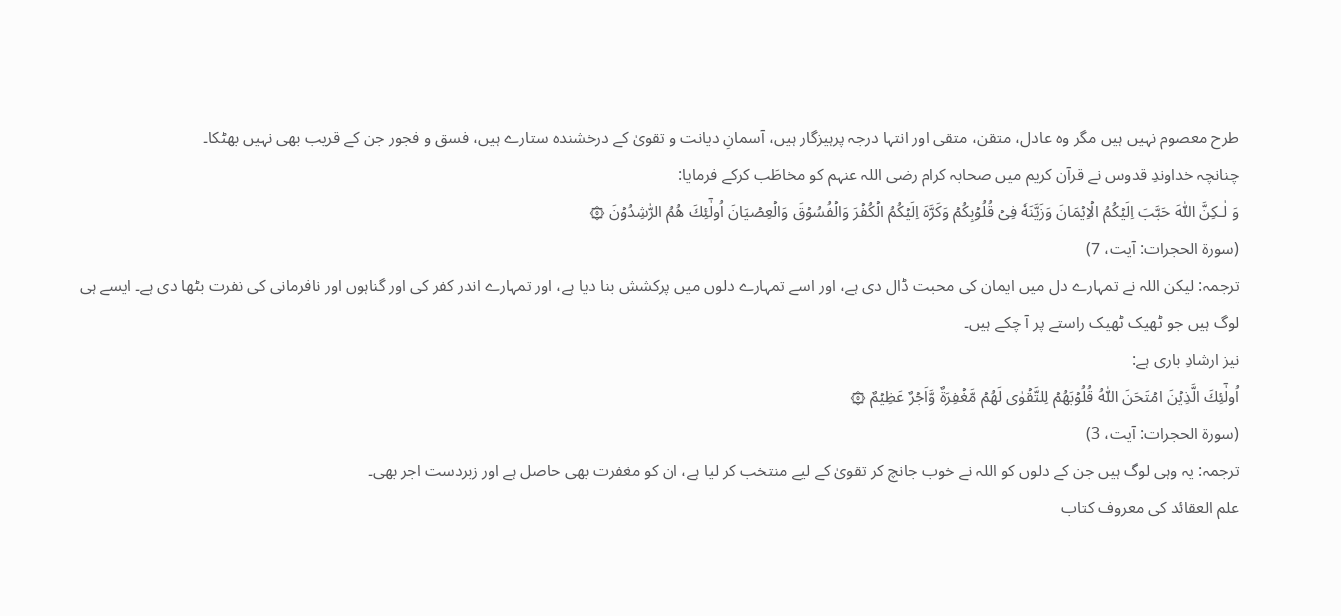طرح معصوم نہیں ہیں مگر وہ عادل، متقن، متقی اور انتہا درجہ پرہیزگار ہیں، آسمانِ دیانت و تقویٰ کے درخشندہ ستارے ہیں، فسق و فجور جن کے قریب بھی نہیں بھٹکا۔
چنانچہ خداوندِ قدوس نے قرآن کریم میں صحابہ کرام رضی اللہ عنہم کو مخاطَب کرکے فرمایا:
وَ لٰـكِنَّ اللّٰهَ حَبَّبَ اِلَيۡكُمُ الۡاِيۡمَانَ وَزَيَّنَهٗ فِىۡ قُلُوۡبِكُمۡ وَكَرَّهَ اِلَيۡكُمُ الۡكُفۡرَ وَالۡفُسُوۡقَ وَالۡعِصۡيَانَ‌ اُولٰٓئِكَ هُمُ الرّٰشِدُوۡنَ ۞
(سورۃ الحجرات: آیت، 7)
ترجمہ: لیکن اللہ نے تمہارے دل میں ایمان کی محبت ڈال دی ہے، اور اسے تمہارے دلوں میں پرکشش بنا دیا ہے، اور تمہارے اندر کفر کی اور گناہوں اور نافرمانی کی نفرت بٹھا دی ہے۔ ایسے ہی لوگ ہیں جو ٹھیک ٹھیک راستے پر آ چکے ہیں۔
نیز ارشادِ باری ہے:
اُولٰٓئِكَ الَّذِيۡنَ امۡتَحَنَ اللّٰهُ قُلُوۡبَهُمۡ لِلتَّقۡوٰى‌ لَهُمۡ مَّغۡفِرَةٌ وَّاَجۡرٌ عَظِيۡمٌ ۞
(سورۃ الحجرات: آیت، 3)
ترجمہ: یہ وہی لوگ ہیں جن کے دلوں کو اللہ نے خوب جانچ کر تقویٰ کے لیے منتخب کر لیا ہے، ان کو مغفرت بھی حاصل ہے اور زبردست اجر بھی۔
علم العقائد کی معروف کتاب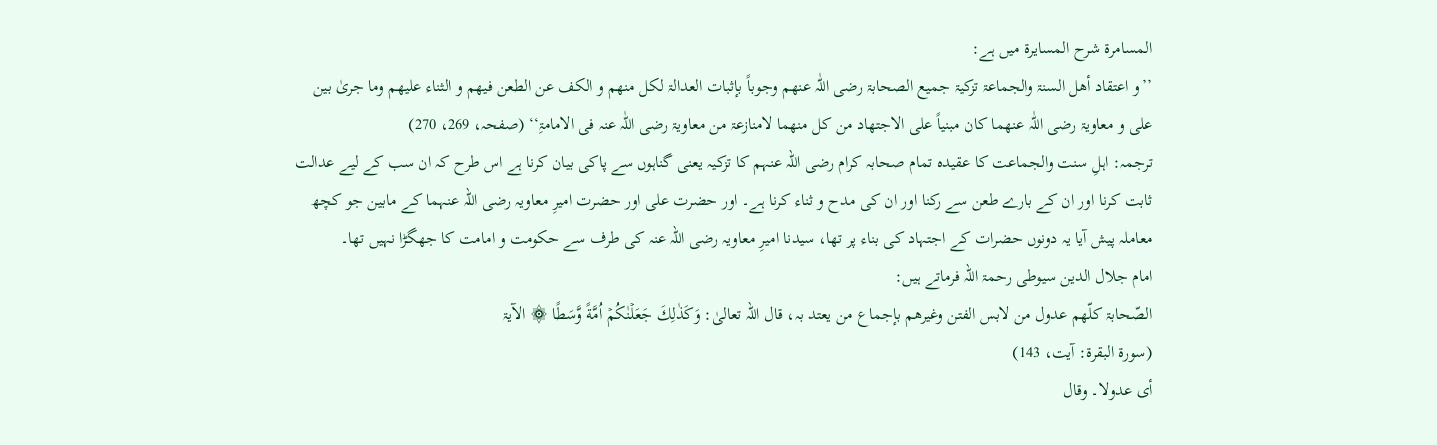المسامرۃ شرح المسایرۃ میں ہے:
’’و اعتقاد أھل السنۃ والجماعۃ تزکیۃ جمیع الصحابۃ رضی اللّٰہ عنھم وجوباً بإثبات العدالۃ لکل منھم و الکف عن الطعن فیھم و الثناء علیھم وما جریٰ بین علی و معاویۃ رضی اللّٰہ عنھما کان مبنیاً علی الاجتھاد من کل منھما لامنازعۃ من معاویۃ رضی اللّٰہ عنہ فی الامامۃِ‘‘ (صفحہ، 269، 270)
ترجمہ: اہلِ سنت والجماعت کا عقیدہ تمام صحابہ کرام رضی اللہ عنہم کا تزکیہ یعنی گناہوں سے پاکی بیان کرنا ہے اس طرح کہ ان سب کے لیے عدالت ثابت کرنا اور ان کے بارے طعن سے رکنا اور ان کی مدح و ثناء کرنا ہے۔ اور حضرت علی اور حضرت امیرِ معاویہ رضی اللہ عنہما کے مابین جو کچھ معاملہ پیش آیا یہ دونوں حضرات کے اجتہاد کی بناء پر تھا، سیدنا امیرِ معاویہ رضی اللہ عنہ کی طرف سے حکومت و امامت کا جھگڑا نہیں تھا۔
امام جلال الدین سیوطی رحمۃ اللہ فرماتے ہیں:
الصّحابۃ کلّھم عدول من لابس الفتن وغیرھم بإجماع من یعتد بہ، قال اللہ تعالیٰ: وَكَذٰلِكَ جَعَلۡنٰكُمۡ اُمَّةً وَّسَطًا ۞ الآیۃ
(سورۃ البقرة: آیت، 143)
أی عدولا۔ وقال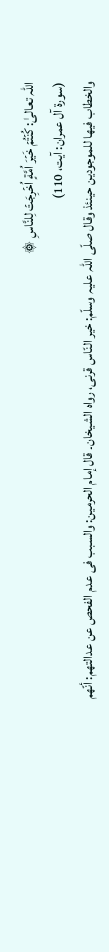اللہ تعالیٰ: كُنۡتُمۡ خَيۡرَ اُمَّةٍ اُخۡرِجَتۡ لِلنَّاسِ ۞
(سورة آل عمران: آیت، 110)
والخطاب فیھا للموجودین حینئذ وقال صلّی اللّٰہ علیہ وسلّم: خیر النّاس قرنی، رواہ الشیخان۔ قال إمام الحرمین: والسبب فی عدم الفحص عن عدالتھم: أنّھم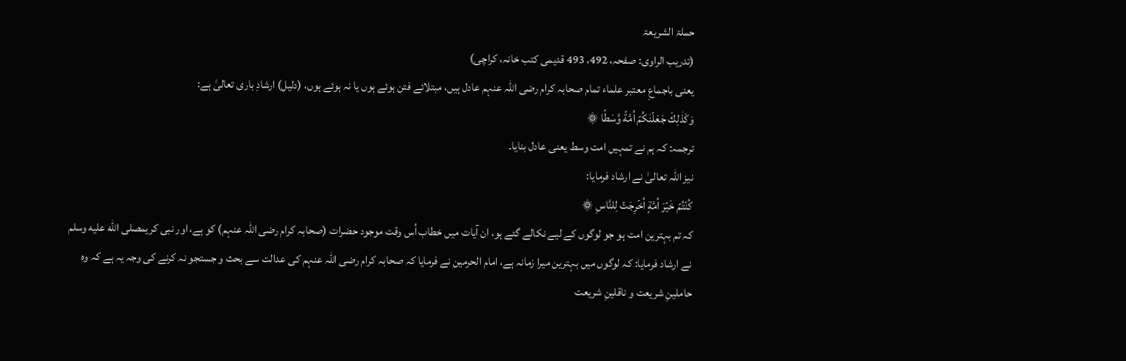حملۃ الشریعۃ
(تدریب الراوی: صفحہ، 492، 493 قدیمی کتب خانہ، کراچی)
یعنی باجماعِ معتبر علماء تمام صحابہ کرام رضی اللہ عنہم عادل ہیں، مبتلائے فتن ہوئے ہوں یا نہ ہوئے ہوں، (دلیل) ارشادِ باری تعالیٰ ہے:
وَكَذٰلِكَ جَعَلۡنٰكُمۡ اُمَّةً وَّسَطًا ۞
ترجمہ: کہ ہم نے تمہیں امت وسط یعنی عادل بنایا۔
نیز اللہ تعالیٰ نے ارشاد فرمایا:
كُنۡتُمۡ خَيۡرَ اُمَّةٍ اُخۡرِجَتۡ لِلنَّاسِ ۞
کہ تم بہترین امت ہو جو لوگوں کے لیے نکالے گئے ہو، ان آیات میں خطاب اُس وقت موجود حضرات (صحابہ کرام رضی اللہ عنہم) کو ہے، اور نبی کریمصلى الله عليه وسلم نے ارشاد فرمایا: کہ لوگوں میں بہترین میرا زمانہ ہے، امام الحرمین نے فرمایا کہ صحابہ کرام رضی اللہ عنہم کی عدالت سے بحث و جستجو نہ کرنے کی وجہ یہ ہے کہ وہ حاملینِ شریعت و ناقلینِ شریعت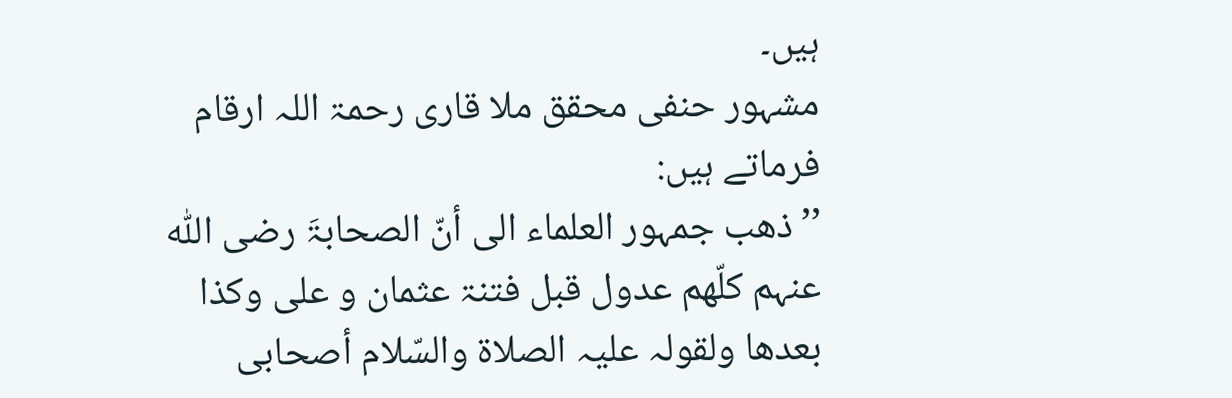ہیں۔
مشہور حنفی محقق ملا قاری رحمۃ اللہ ارقام فرماتے ہیں:
’’ذھب جمہور العلماء الی أنّ الصحابۃَ رضی اللّٰہ عنہم کلّھم عدول قبل فتنۃ عثمان و علی وکذا بعدھا ولقولہ علیہ الصلاۃ والسّلام أصحابی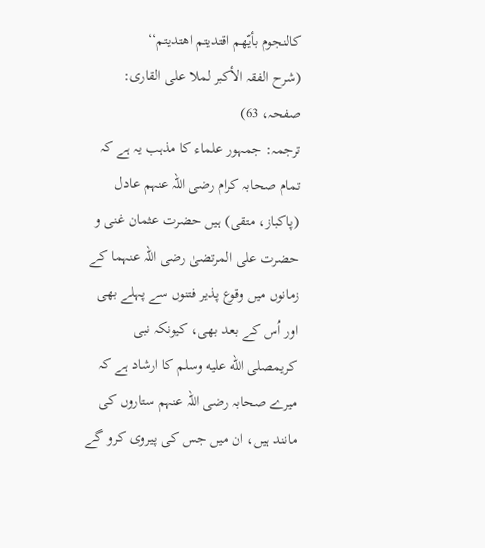کالنجوم بأیّھم اقتدیتم اھتدیتم‘‘
(شرح الفقہ الأکبر لملا علی القاری: صفحہ، 63)
ترجمہ: جمہور علماء کا مذہب یہ ہے کہ تمام صحابہ کرام رضی اللہ عنہم عادل (پاکباز، متقی) ہیں حضرت عثمان غنی و حضرت علی المرتضیٰ رضی اللہ عنہما کے زمانوں میں وقوع پذیر فتنوں سے پہلے بھی اور اُس کے بعد بھی، کیونکہ نبی کریمصلى الله عليه وسلم کا ارشاد ہے کہ میرے صحابہ رضی اللہ عنہم ستاروں کی مانند ہیں، ان میں جس کی پیروی کرو گے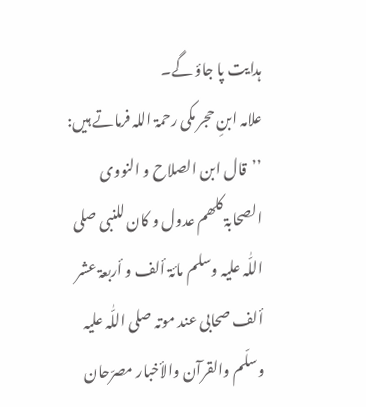ہدایت پا جاؤ گے۔
علامہ ابنِ حجر مکی رحمۃ اللہ فرماتے ہیں:
’’قال ابن الصلاح و النووی الصحابۃ کلھم عدول و کان للنبی صلی اللّٰہ علیہ وسلم مائۃ ألف و أربعۃ عشر ألف صحابی عند موتہ صلی اللّٰہ علیہ وسلّم والقرآن والأخبار مصرّحان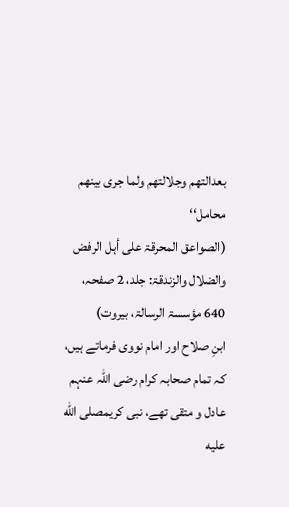بعدالتھم وجلالتھم ولما جری بینھم محامل‘‘
(الصواعق المحرقۃ علی أہل الرفض والضلال والزندقۃ: جلد، 2 صفحہ، 640 مؤسسۃ الرسالۃ، بیروت)
ابنِ صلاح اور امام نووی فرماتے ہیں، کہ تمام صحابہ کرام رضی اللہ عنہم عادل و متقی تھے، نبی کریمصلى الله عليه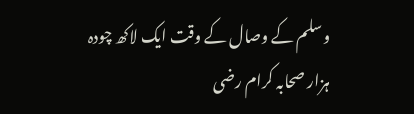وسلم کے وصال کے وقت ایک لاکھ چودہ ہزار صحابہ کرام رضی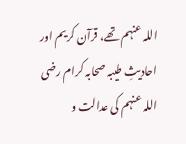اللہ عنہم تھے، قرآن کریم اور احادیثِ طیبہ صحابہ کرام رضی اللہ عنہم کی عدالت و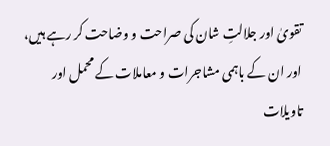تقویٰ اور جلالتِ شان کی صراحت و وضاحت کر رہے ہیں، اور ان کے باہمی مشاجرات و معاملات کے محمل اور تاویلات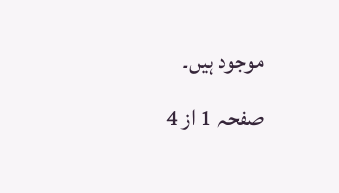موجود ہیں۔
صفحہ 1 از 4